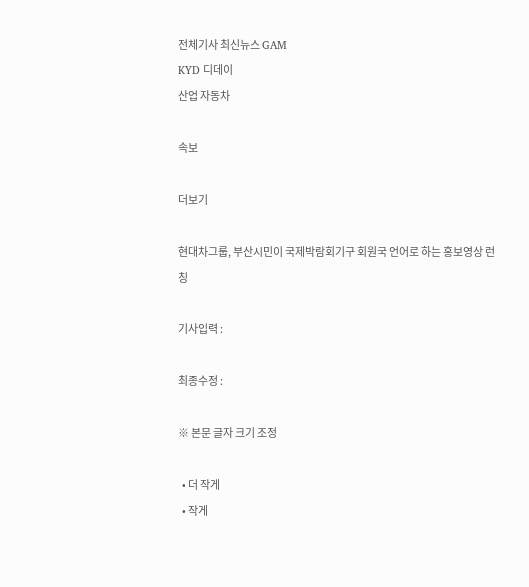전체기사 최신뉴스 GAM
KYD 디데이
산업 자동차

속보

더보기

현대차그룹, 부산시민이 국제박람회기구 회원국 언어로 하는 홍보영상 런칭

기사입력 :

최종수정 :

※ 본문 글자 크기 조정

  • 더 작게
  • 작게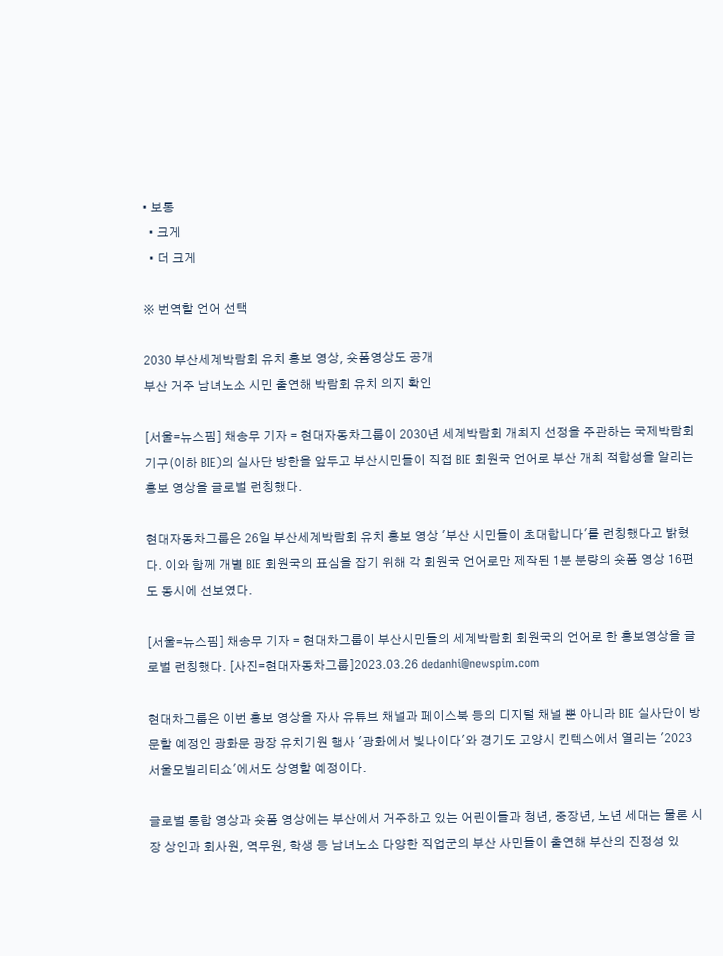• 보통
  • 크게
  • 더 크게

※ 번역할 언어 선택

2030 부산세계박람회 유치 홍보 영상, 숏폼영상도 공개
부산 거주 남녀노소 시민 출연해 박람회 유치 의지 확인

[서울=뉴스핌] 채송무 기자 = 현대자동차그룹이 2030년 세계박람회 개최지 선정을 주관하는 국제박람회기구(이하 BIE)의 실사단 방한을 앞두고 부산시민들이 직접 BIE 회원국 언어로 부산 개최 적합성을 알리는 홍보 영상을 글로벌 런칭했다.

현대자동차그룹은 26일 부산세계박람회 유치 홍보 영상 '부산 시민들이 초대합니다'를 런칭했다고 밝혔다. 이와 함께 개별 BIE 회원국의 표심을 잡기 위해 각 회원국 언어로만 제작된 1분 분량의 숏폼 영상 16편도 동시에 선보였다.

[서울=뉴스핌] 채송무 기자 = 현대차그룹이 부산시민들의 세계박람회 회원국의 언어로 한 홍보영상을 글로벌 런칭했다. [사진=현대자동차그룹]2023.03.26 dedanhi@newspim.com

현대차그룹은 이번 홍보 영상을 자사 유튜브 채널과 페이스북 등의 디지털 채널 뿐 아니라 BIE 실사단이 방문할 예정인 광화문 광장 유치기원 행사 '광화에서 빛나이다'와 경기도 고양시 킨텍스에서 열리는 '2023 서울모빌리티쇼'에서도 상영할 예정이다.

글로벌 통합 영상과 숏폼 영상에는 부산에서 거주하고 있는 어린이들과 청년, 중장년, 노년 세대는 물론 시장 상인과 회사원, 역무원, 학생 등 남녀노소 다양한 직업군의 부산 사민들이 출연해 부산의 진정성 있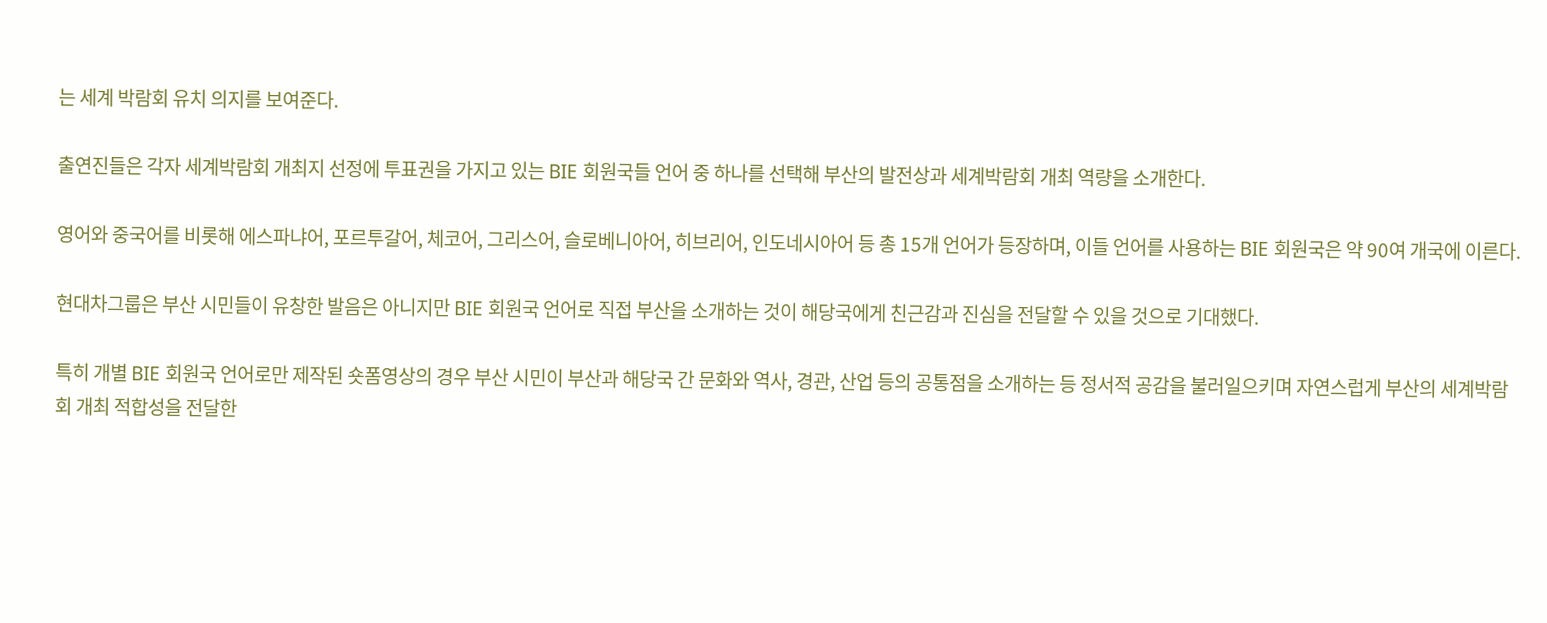는 세계 박람회 유치 의지를 보여준다.

출연진들은 각자 세계박람회 개최지 선정에 투표권을 가지고 있는 BIE 회원국들 언어 중 하나를 선택해 부산의 발전상과 세계박람회 개최 역량을 소개한다.

영어와 중국어를 비롯해 에스파냐어, 포르투갈어, 체코어, 그리스어, 슬로베니아어, 히브리어, 인도네시아어 등 총 15개 언어가 등장하며, 이들 언어를 사용하는 BIE 회원국은 약 90여 개국에 이른다.

현대차그룹은 부산 시민들이 유창한 발음은 아니지만 BIE 회원국 언어로 직접 부산을 소개하는 것이 해당국에게 친근감과 진심을 전달할 수 있을 것으로 기대했다.

특히 개별 BIE 회원국 언어로만 제작된 숏폼영상의 경우 부산 시민이 부산과 해당국 간 문화와 역사, 경관, 산업 등의 공통점을 소개하는 등 정서적 공감을 불러일으키며 자연스럽게 부산의 세계박람회 개최 적합성을 전달한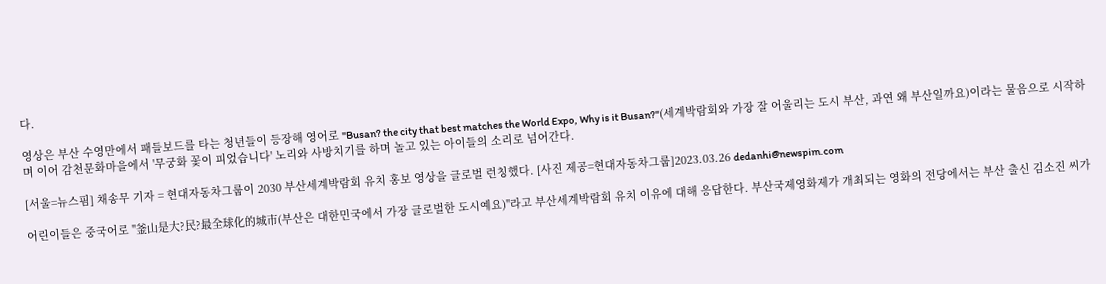다.

영상은 부산 수영만에서 패들보드를 타는 청년들이 등장해 영어로 "Busan? the city that best matches the World Expo, Why is it Busan?"(세계박람회와 가장 잘 어울리는 도시 부산, 과연 왜 부산일까요)이라는 물음으로 시작하며 이어 감천문화마을에서 '무궁화 꽃이 피었습니다' 노리와 사방치기를 하며 놀고 있는 아이들의 소리로 넘어간다.

[서울=뉴스핌] 채송무 기자 = 현대자동차그룹이 2030 부산세계박람회 유치 홍보 영상을 글로벌 런칭했다. [사진 제공=현대자동차그룹]2023.03.26 dedanhi@newspim.com

어린이들은 중국어로 "釜山是大?民?最全球化的城市(부산은 대한민국에서 가장 글로벌한 도시예요)"라고 부산세계박람회 유치 이유에 대해 응답한다. 부산국제영화제가 개최되는 영화의 전당에서는 부산 출신 김소진 씨가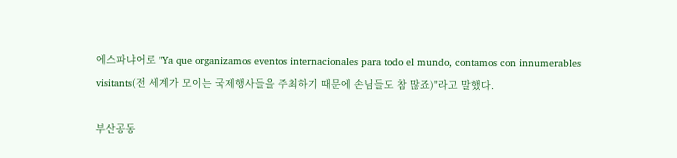에스파냐어로 "Ya que organizamos eventos internacionales para todo el mundo, contamos con innumerables visitants(전 세계가 모이는 국제행사들을 주최하기 때문에 손님들도 참 많죠)"라고 말했다.

부산공동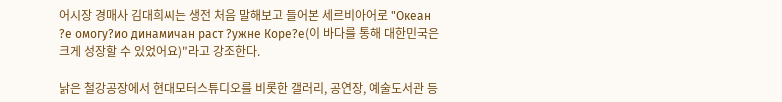어시장 경매사 김대희씨는 생전 처음 말해보고 들어본 세르비아어로 "Океан ?е омогу?ио динамичан раст ?ужне Коре?е(이 바다를 통해 대한민국은 크게 성장할 수 있었어요)"라고 강조한다.

낡은 철강공장에서 현대모터스튜디오를 비롯한 갤러리, 공연장, 예술도서관 등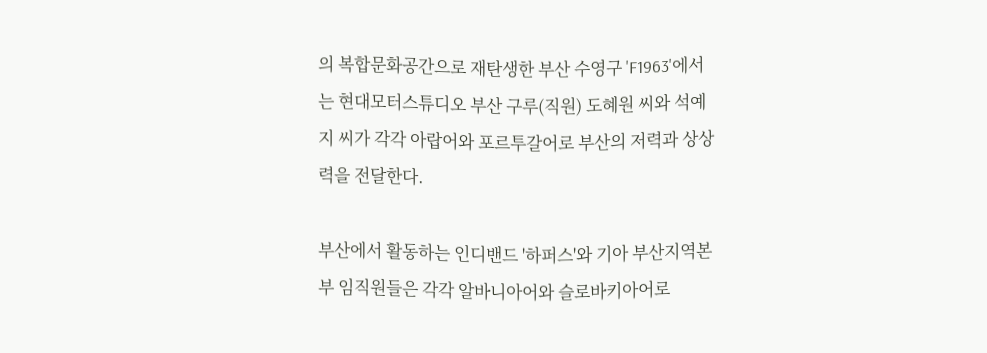의 복합문화공간으로 재탄생한 부산 수영구 'F1963'에서는 현대모터스튜디오 부산 구루(직원) 도혜원 씨와 석예지 씨가 각각 아랍어와 포르투갈어로 부산의 저력과 상상력을 전달한다.

부산에서 활동하는 인디밴드 '하퍼스'와 기아 부산지역본부 임직원들은 각각 알바니아어와 슬로바키아어로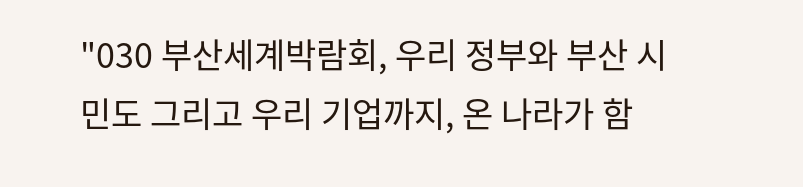"030 부산세계박람회, 우리 정부와 부산 시민도 그리고 우리 기업까지, 온 나라가 함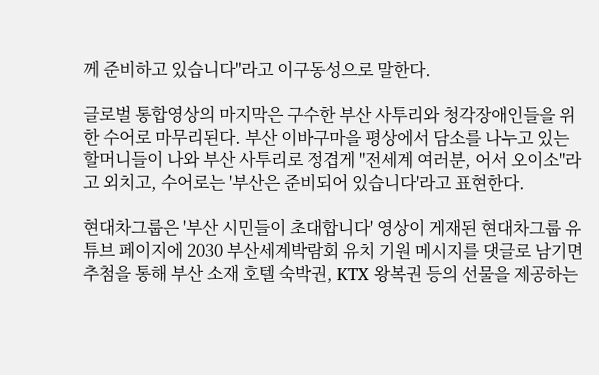께 준비하고 있습니다"라고 이구동성으로 말한다.

글로벌 통합영상의 마지막은 구수한 부산 사투리와 청각장애인들을 위한 수어로 마무리된다. 부산 이바구마을 평상에서 담소를 나누고 있는 할머니들이 나와 부산 사투리로 정겹게 "전세계 여러분, 어서 오이소"라고 외치고, 수어로는 '부산은 준비되어 있습니다'라고 표현한다.

현대차그룹은 '부산 시민들이 초대합니다' 영상이 게재된 현대차그룹 유튜브 페이지에 2030 부산세계박람회 유치 기원 메시지를 댓글로 남기면 추첨을 통해 부산 소재 호텔 숙박권, KTX 왕복권 등의 선물을 제공하는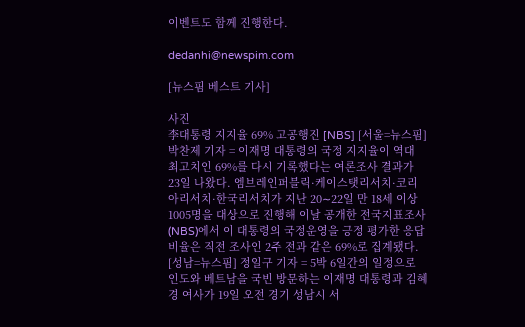이벤트도 함께 진행한다.

dedanhi@newspim.com

[뉴스핌 베스트 기사]

사진
李대통령 지지율 69% 고공행진 [NBS] [서울=뉴스핌] 박찬제 기자 = 이재명 대통령의 국정 지지율이 역대 최고치인 69%를 다시 기록했다는 여론조사 결과가 23일 나왔다. 엠브레인퍼블릭·케이스탯리서치·코리아리서치·한국리서치가 지난 20∼22일 만 18세 이상 1005명을 대상으로 진행해 이날 공개한 전국지표조사(NBS)에서 이 대통령의 국정운영을 긍정 평가한 응답 비율은 직전 조사인 2주 전과 같은 69%로 집계됐다. [성남=뉴스핌] 정일구 기자 = 5박 6일간의 일정으로 인도와 베트남을 국빈 방문하는 이재명 대통령과 김혜경 여사가 19일 오전 경기 성남시 서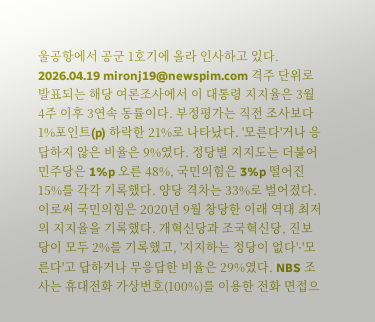울공항에서 공군 1호기에 올라 인사하고 있다. 2026.04.19 mironj19@newspim.com 격주 단위로 발표되는 해당 여론조사에서 이 대통령 지지율은 3월 4주 이후 3연속 동률이다. 부정평가는 직전 조사보다 1%포인트(p) 하락한 21%로 나타났다. '모른다'거나 응답하지 않은 비율은 9%였다. 정당별 지지도는 더불어민주당은 1%p 오른 48%, 국민의힘은 3%p 떨어진 15%를 각각 기록했다. 양당 격차는 33%로 벌어졌다. 이로써 국민의힘은 2020년 9월 창당한 이래 역대 최저의 지지율을 기록했다. 개혁신당과 조국혁신당, 진보당이 모두 2%를 기록했고, '지지하는 정당이 없다'·'모른다'고 답하거나 무응답한 비율은 29%였다. NBS 조사는 휴대전화 가상번호(100%)를 이용한 전화 면접으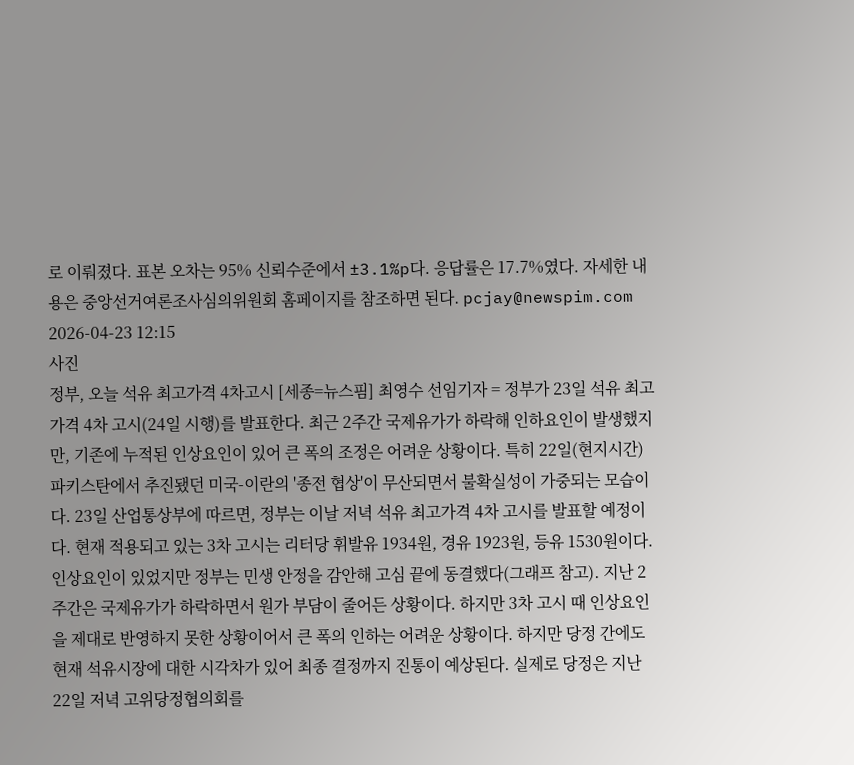로 이뤄졌다. 표본 오차는 95% 신뢰수준에서 ±3.1%p다. 응답률은 17.7%였다. 자세한 내용은 중앙선거여론조사심의위원회 홈페이지를 참조하면 된다. pcjay@newspim.com 2026-04-23 12:15
사진
정부, 오늘 석유 최고가격 4차고시 [세종=뉴스핌] 최영수 선임기자 = 정부가 23일 석유 최고가격 4차 고시(24일 시행)를 발표한다. 최근 2주간 국제유가가 하락해 인하요인이 발생했지만, 기존에 누적된 인상요인이 있어 큰 폭의 조정은 어려운 상황이다. 특히 22일(현지시간) 파키스탄에서 추진됐던 미국-이란의 '종전 협상'이 무산되면서 불확실성이 가중되는 모습이다. 23일 산업통상부에 따르면, 정부는 이날 저녁 석유 최고가격 4차 고시를 발표할 예정이다. 현재 적용되고 있는 3차 고시는 리터당 휘발유 1934원, 경유 1923원, 등유 1530원이다. 인상요인이 있었지만 정부는 민생 안정을 감안해 고심 끝에 동결했다(그래프 참고). 지난 2주간은 국제유가가 하락하면서 원가 부담이 줄어든 상황이다. 하지만 3차 고시 때 인상요인을 제대로 반영하지 못한 상황이어서 큰 폭의 인하는 어려운 상황이다. 하지만 당정 간에도 현재 석유시장에 대한 시각차가 있어 최종 결정까지 진통이 예상된다. 실제로 당정은 지난 22일 저녁 고위당정협의회를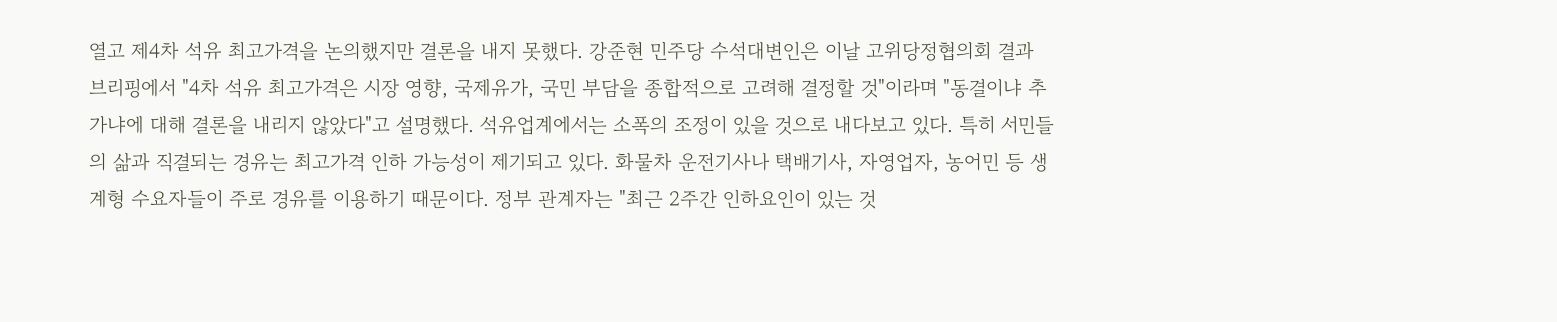열고 제4차 석유 최고가격을 논의했지만 결론을 내지 못했다. 강준현 민주당 수석대변인은 이날 고위당정협의회 결과 브리핑에서 "4차 석유 최고가격은 시장 영향, 국제유가, 국민 부담을 종합적으로 고려해 결정할 것"이라며 "동결이냐 추가냐에 대해 결론을 내리지 않았다"고 설명했다. 석유업계에서는 소폭의 조정이 있을 것으로 내다보고 있다. 특히 서민들의 삶과 직결되는 경유는 최고가격 인하 가능성이 제기되고 있다. 화물차 운전기사나 택배기사, 자영업자, 농어민 등 생계형 수요자들이 주로 경유를 이용하기 때문이다. 정부 관계자는 "최근 2주간 인하요인이 있는 것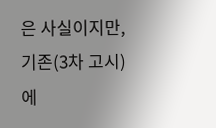은 사실이지만, 기존(3차 고시)에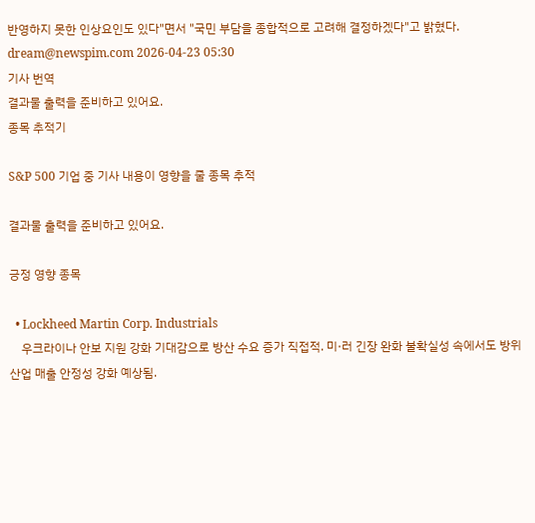반영하지 못한 인상요인도 있다"면서 "국민 부담을 종합적으로 고려해 결정하겠다"고 밝혔다. dream@newspim.com 2026-04-23 05:30
기사 번역
결과물 출력을 준비하고 있어요.
종목 추적기

S&P 500 기업 중 기사 내용이 영향을 줄 종목 추적

결과물 출력을 준비하고 있어요.

긍정 영향 종목

  • Lockheed Martin Corp. Industrials
    우크라이나 안보 지원 강화 기대감으로 방산 수요 증가 직접적. 미·러 긴장 완화 불확실성 속에서도 방위산업 매출 안정성 강화 예상됨.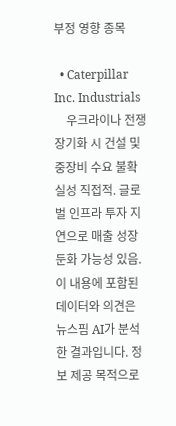부정 영향 종목

  • Caterpillar Inc. Industrials
    우크라이나 전쟁 장기화 시 건설 및 중장비 수요 불확실성 직접적. 글로벌 인프라 투자 지연으로 매출 성장 둔화 가능성 있음.
이 내용에 포함된 데이터와 의견은 뉴스핌 AI가 분석한 결과입니다. 정보 제공 목적으로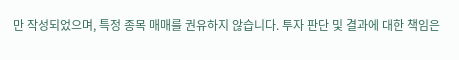만 작성되었으며, 특정 종목 매매를 권유하지 않습니다. 투자 판단 및 결과에 대한 책임은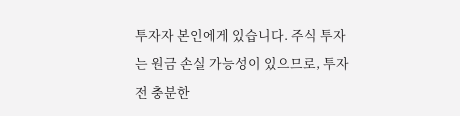투자자 본인에게 있습니다. 주식 투자는 원금 손실 가능성이 있으므로, 투자 전 충분한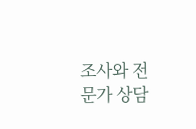조사와 전문가 상담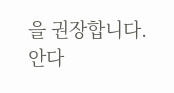을 권장합니다.
안다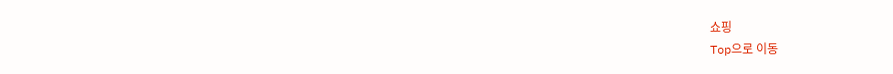쇼핑
Top으로 이동